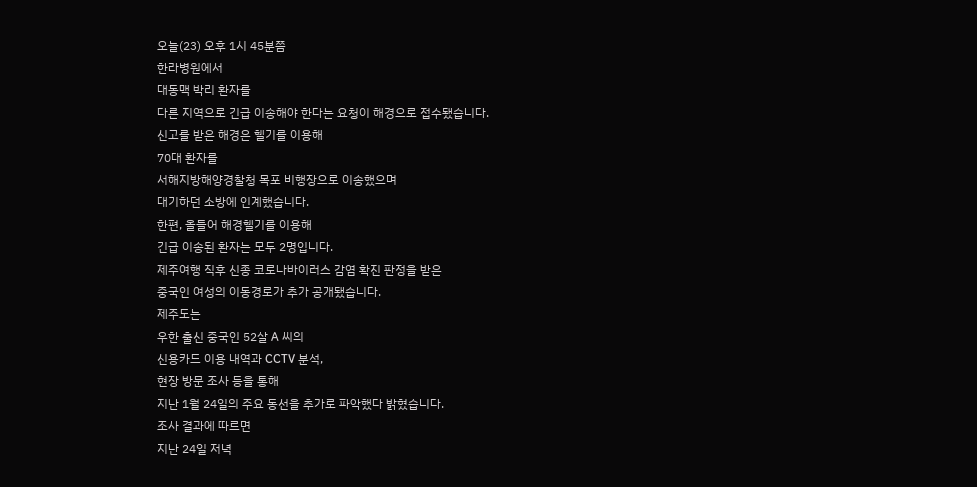오늘(23) 오후 1시 45분쯤
한라병원에서
대동맥 박리 환자를
다른 지역으로 긴급 이송해야 한다는 요청이 해경으로 접수됐습니다.
신고를 받은 해경은 헬기를 이용해
70대 환자를
서해지방해양경찰청 목포 비행장으로 이송했으며
대기하던 소방에 인계했습니다.
한편, 올들어 해경헬기를 이용해
긴급 이송된 환자는 모두 2명입니다.
제주여행 직후 신종 코로나바이러스 감염 확진 판정을 받은
중국인 여성의 이동경로가 추가 공개됐습니다.
제주도는
우한 출신 중국인 52살 A 씨의
신용카드 이용 내역과 CCTV 분석,
현장 방문 조사 등을 통해
지난 1월 24일의 주요 동선을 추가로 파악했다 밝혔습니다.
조사 결과에 따르면
지난 24일 저녁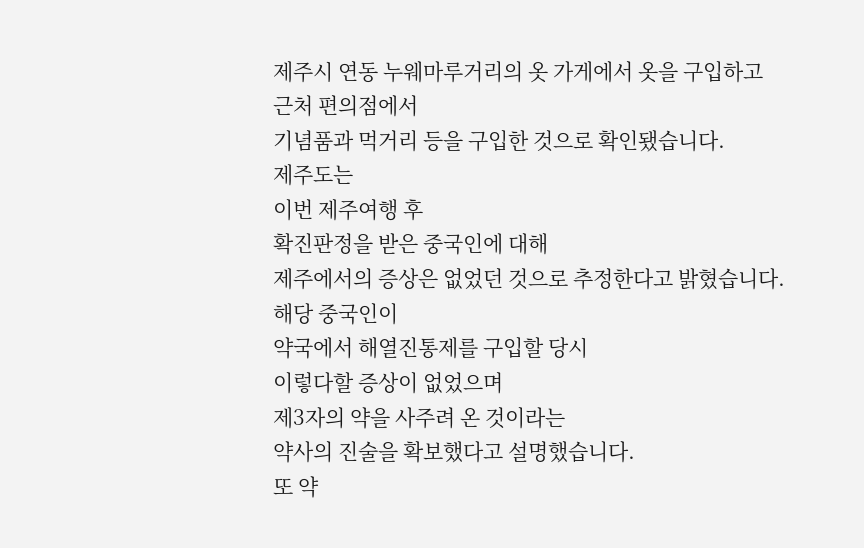제주시 연동 누웨마루거리의 옷 가게에서 옷을 구입하고
근처 편의점에서
기념품과 먹거리 등을 구입한 것으로 확인됐습니다.
제주도는
이번 제주여행 후
확진판정을 받은 중국인에 대해
제주에서의 증상은 없었던 것으로 추정한다고 밝혔습니다.
해당 중국인이
약국에서 해열진통제를 구입할 당시
이렇다할 증상이 없었으며
제3자의 약을 사주려 온 것이라는
약사의 진술을 확보했다고 설명했습니다.
또 약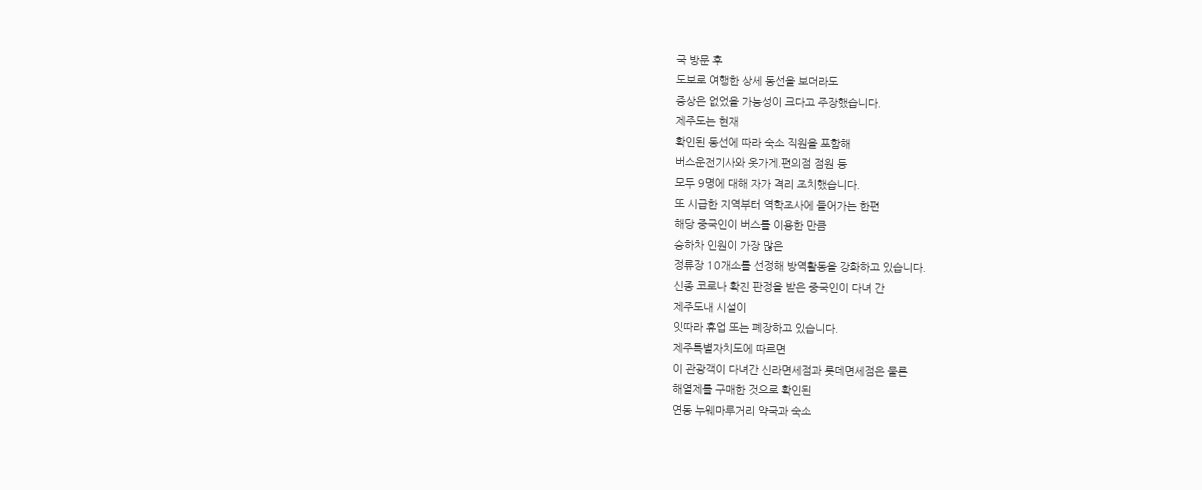국 방문 후
도보로 여행한 상세 동선을 보더라도
증상은 없었을 가능성이 크다고 주장했습니다.
제주도는 현재
확인된 동선에 따라 숙소 직원을 포함해
버스운전기사와 옷가게.편의점 점원 등
모두 9명에 대해 자가 격리 조치했습니다.
또 시급한 지역부터 역학조사에 들어가는 한편
해당 중국인이 버스를 이용한 만큼
승하차 인원이 가장 많은
정류장 10개소를 선정해 방역활동을 강화하고 있습니다.
신종 코로나 확진 판정을 받은 중국인이 다녀 간
제주도내 시설이
잇따라 휴업 또는 폐장하고 있습니다.
제주특별자치도에 따르면
이 관광객이 다녀간 신라면세점과 롯데면세점은 물론
해열제를 구매한 것으로 확인된
연동 누웨마루거리 약국과 숙소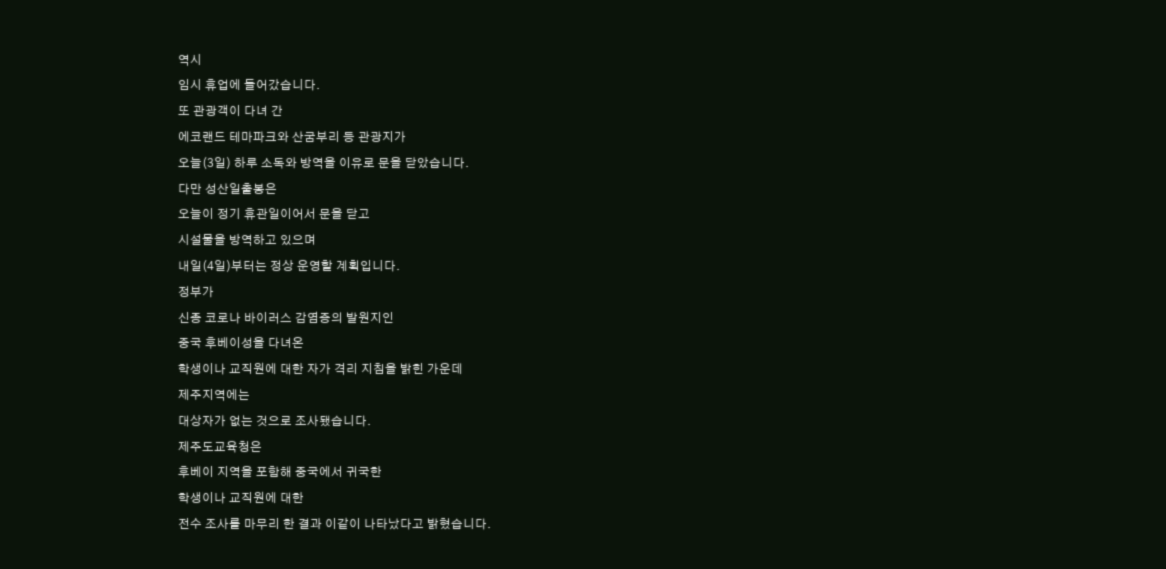역시
임시 휴업에 들어갔습니다.
또 관광객이 다녀 간
에코랜드 테마파크와 산굼부리 등 관광지가
오늘(3일) 하루 소독와 방역을 이유로 문을 닫았습니다.
다만 성산일출봉은
오늘이 정기 휴관일이어서 문을 닫고
시설물을 방역하고 있으며
내일(4일)부터는 정상 운영할 계획입니다.
정부가
신종 코로나 바이러스 감염증의 발원지인
중국 후베이성을 다녀온
학생이나 교직원에 대한 자가 격리 지침을 밝힌 가운데
제주지역에는
대상자가 없는 것으로 조사됐습니다.
제주도교육청은
후베이 지역을 포함해 중국에서 귀국한
학생이나 교직원에 대한
전수 조사를 마무리 한 결과 이같이 나타났다고 밝혔습니다.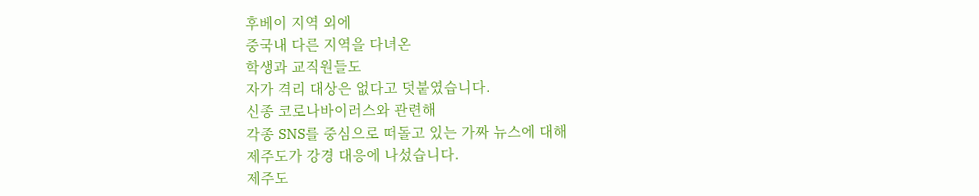후베이 지역 외에
중국내 다른 지역을 다녀온
학생과 교직원들도
자가 격리 대상은 없다고 덧붙였습니다.
신종 코로나바이러스와 관련해
각종 SNS를 중심으로 떠돌고 있는 가짜 뉴스에 대해
제주도가 강경 대응에 나섰습니다.
제주도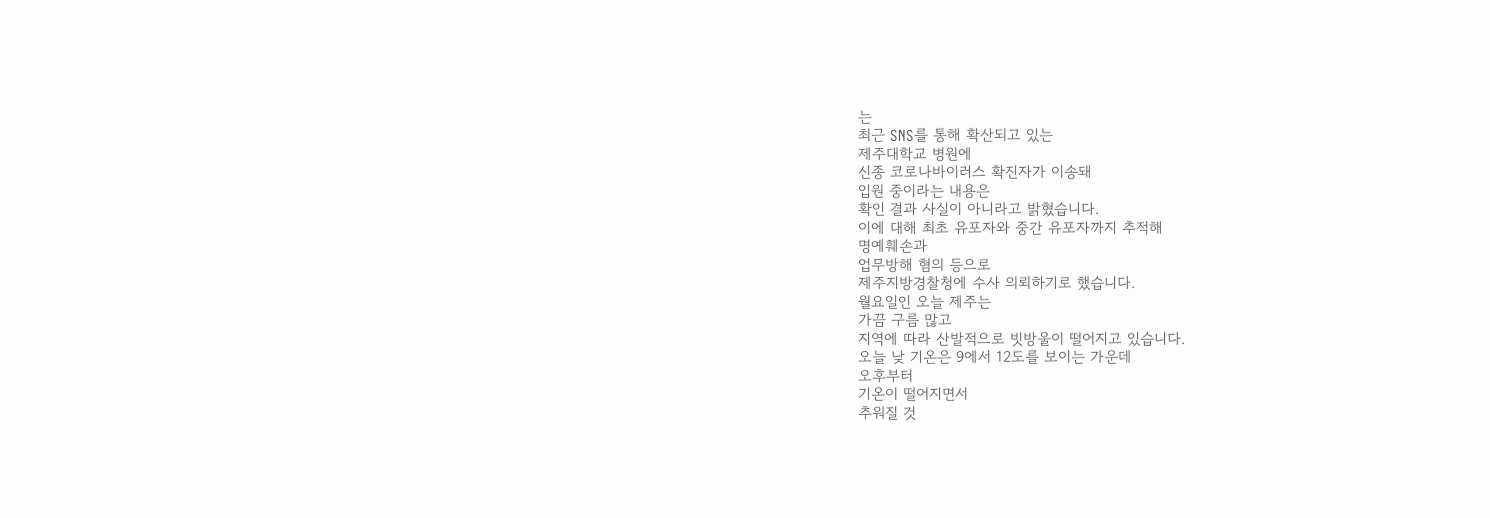는
최근 SNS를 통해 확산되고 있는
제주대학교 병원에
신종 코로나바이러스 확진자가 이송돼
입원 중이라는 내용은
확인 결과 사실이 아니라고 밝혔습니다.
이에 대해 최초 유포자와 중간 유포자까지 추적해
명예훼손과
업무방해 혐의 등으로
제주지방경찰청에 수사 의뢰하기로 했습니다.
월요일인 오늘 제주는
가끔 구름 많고
지역에 따라 산발적으로 빗방울이 떨어지고 있습니다.
오늘 낮 기온은 9에서 12도를 보이는 가운데
오후부터
기온이 떨어지면서
추워질 것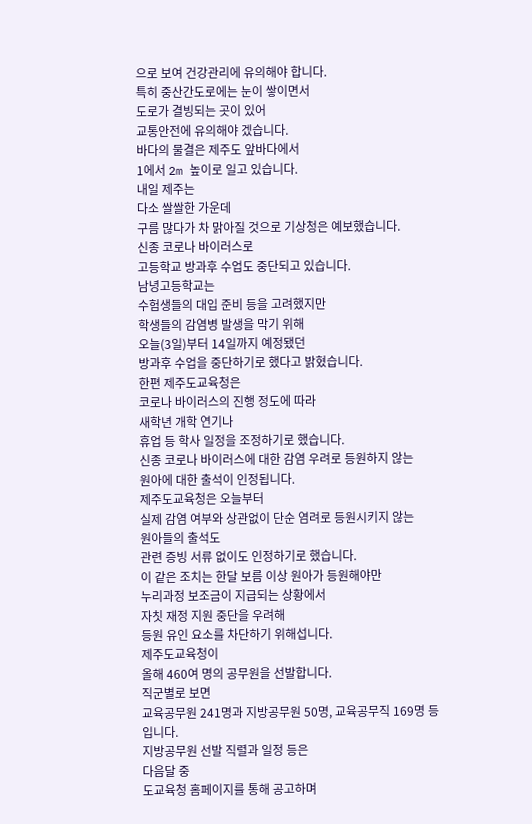으로 보여 건강관리에 유의해야 합니다.
특히 중산간도로에는 눈이 쌓이면서
도로가 결빙되는 곳이 있어
교통안전에 유의해야 겠습니다.
바다의 물결은 제주도 앞바다에서
1에서 2m 높이로 일고 있습니다.
내일 제주는
다소 쌀쌀한 가운데
구름 많다가 차 맑아질 것으로 기상청은 예보했습니다.
신종 코로나 바이러스로
고등학교 방과후 수업도 중단되고 있습니다.
남녕고등학교는
수험생들의 대입 준비 등을 고려했지만
학생들의 감염병 발생을 막기 위해
오늘(3일)부터 14일까지 예정됐던
방과후 수업을 중단하기로 했다고 밝혔습니다.
한편 제주도교육청은
코로나 바이러스의 진행 정도에 따라
새학년 개학 연기나
휴업 등 학사 일정을 조정하기로 했습니다.
신종 코로나 바이러스에 대한 감염 우려로 등원하지 않는
원아에 대한 출석이 인정됩니다.
제주도교육청은 오늘부터
실제 감염 여부와 상관없이 단순 염려로 등원시키지 않는
원아들의 출석도
관련 증빙 서류 없이도 인정하기로 했습니다.
이 같은 조치는 한달 보름 이상 원아가 등원해야만
누리과정 보조금이 지급되는 상황에서
자칫 재정 지원 중단을 우려해
등원 유인 요소를 차단하기 위해섭니다.
제주도교육청이
올해 460여 명의 공무원을 선발합니다.
직군별로 보면
교육공무원 241명과 지방공무원 50명, 교육공무직 169명 등입니다.
지방공무원 선발 직렬과 일정 등은
다음달 중
도교육청 홈페이지를 통해 공고하며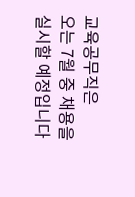교육공무직은
오는 7월 중 채용을 실시할 예정입니다